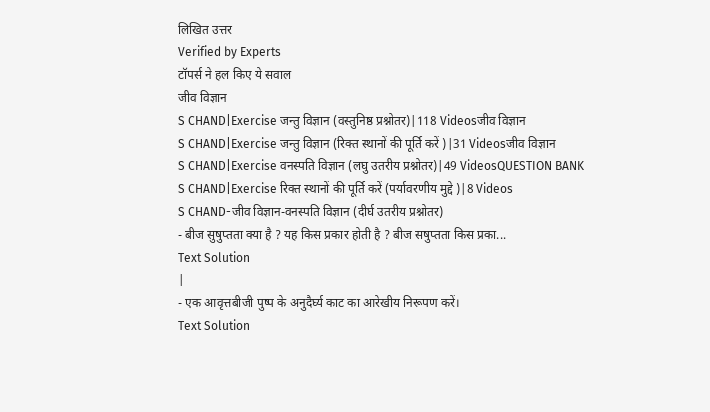लिखित उत्तर
Verified by Experts
टॉपर्स ने हल किए ये सवाल
जीव विज्ञान
S CHAND|Exercise जन्तु विज्ञान (वस्तुनिष्ठ प्रश्नोतर)|118 Videosजीव विज्ञान
S CHAND|Exercise जन्तु विज्ञान (रिक्त स्थानों की पूर्ति करें )|31 Videosजीव विज्ञान
S CHAND|Exercise वनस्पति विज्ञान (लघु उतरीय प्रश्नोतर)|49 VideosQUESTION BANK
S CHAND|Exercise रिक्त स्थानों की पूर्ति करें (पर्यावरणीय मुद्दे )|8 Videos
S CHAND-जीव विज्ञान-वनस्पति विज्ञान (दीर्घ उतरीय प्रश्नोतर)
- बीज सुषुप्तता क्या है ? यह किस प्रकार होती है ? बीज सषुप्तता किस प्रका...
Text Solution
|
- एक आवृत्तबीजी पुष्प के अनुदैर्घ्य काट का आरेखीय निरूपण करें।
Text Solution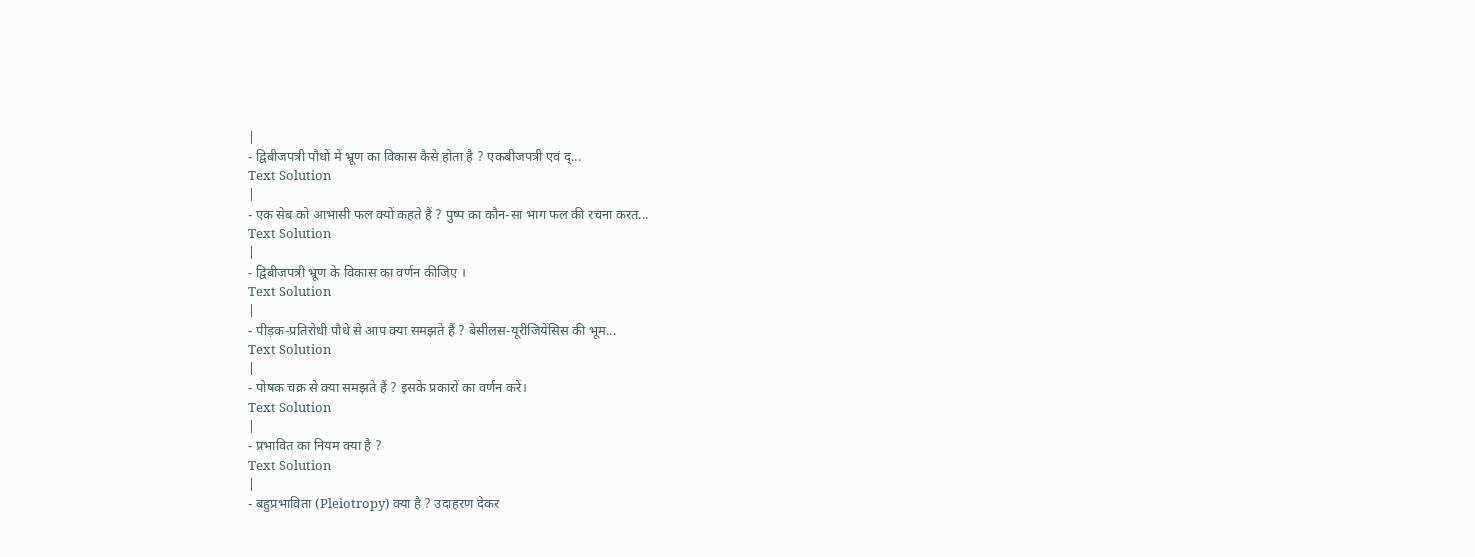|
- द्विबीजपत्री पौधों में भ्रूण का विकास कैसे होता है ? एकबीजपत्री एवं द्...
Text Solution
|
- एक सेब को आभासी फल क्यों कहते हैं ? पुष्प का कौन-सा भाग फल की रचना करत...
Text Solution
|
- द्विबीजपत्री भ्रूण के विकास का वर्णन कीजिए ।
Text Solution
|
- पीड़क-प्रतिरोधी पौधे से आप क्या समझते हैं ? बेसीलस-यूरीजियेंसिस की भूम...
Text Solution
|
- पोषक चक्र से क्या समझते हैं ? इसके प्रकारों का वर्णन करें।
Text Solution
|
- प्रभावित का नियम क्या है ?
Text Solution
|
- बहुप्रभाविता (Pleiotropy) क्या है ? उदाहरण देकर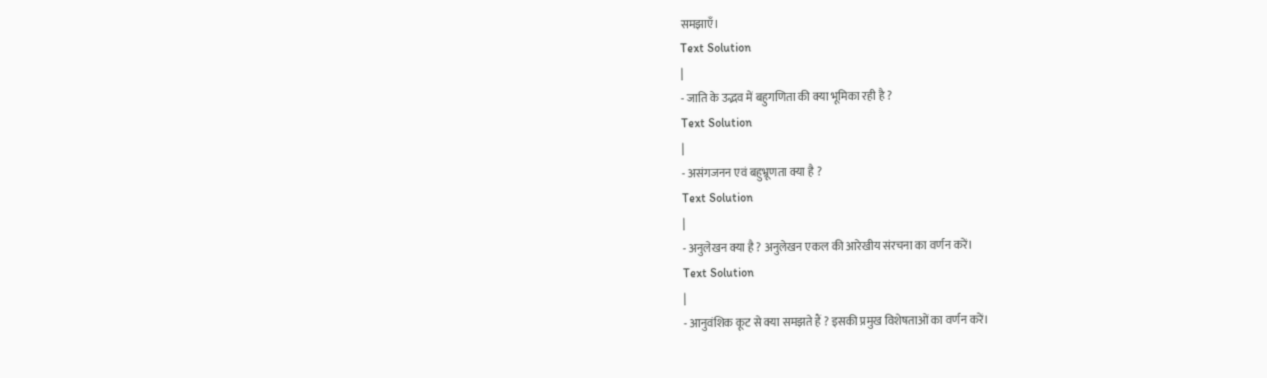समझाएँ।
Text Solution
|
- जाति के उद्भव में बहुगणिता की क्या भूमिका रही है ?
Text Solution
|
- असंगजनन एवं बहुभ्रूणता क्या है ?
Text Solution
|
- अनुलेखन क्या है ? अनुलेखन एकल की आरेखीय संरचना का वर्णन करें।
Text Solution
|
- आनुवंशिक कूट से क्या समझते हैं ? इसकी प्रमुख विशेषताओं का वर्णन करें।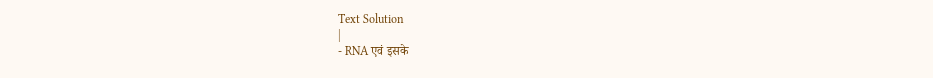Text Solution
|
- RNA एवं इसके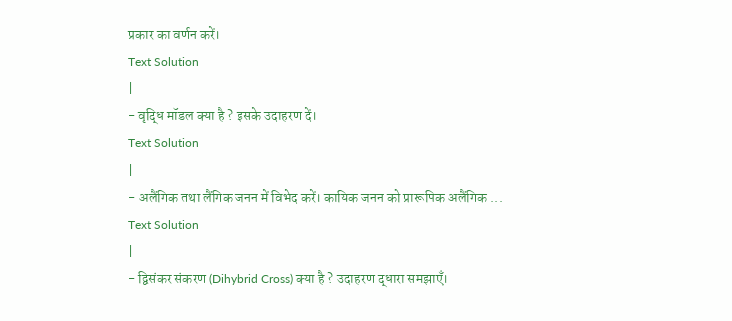प्रकार का वर्णन करें।
Text Solution
|
- वृद्धि मॉडल क्या है ? इसके उदाहरण दें।
Text Solution
|
- अलैंगिक तथा लैंगिक जनन में विभेद करें। कायिक जनन को प्रारूपिक अलैंगिक ...
Text Solution
|
- द्विसंकर संकरण (Dihybrid Cross) क्या है ? उदाहरण द्धारा समझाएँ।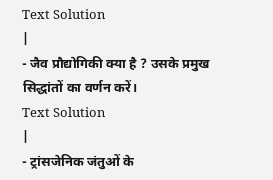Text Solution
|
- जैव प्रौद्योगिकी क्या है ? उसके प्रमुख सिद्धांतों का वर्णन करें।
Text Solution
|
- ट्रांसजेनिक जंतुओं के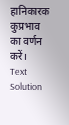हानिकारक कुप्रभाव का वर्णन करें।
Text Solution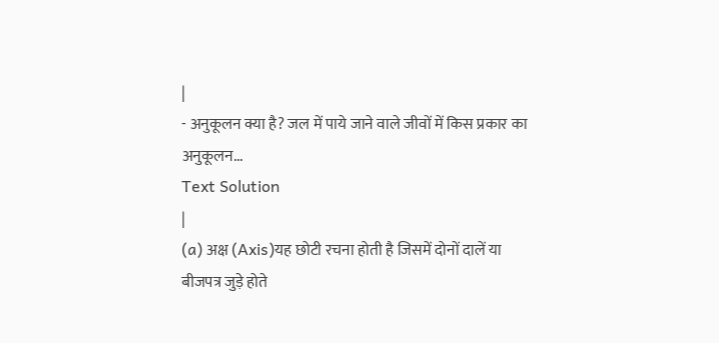|
- अनुकूलन क्या है? जल में पाये जाने वाले जीवों में किस प्रकार का अनुकूलन...
Text Solution
|
(a) अक्ष (Axis)यह छोटी रचना होती है जिसमें दोनों दालें या बीजपत्र जुड़े होते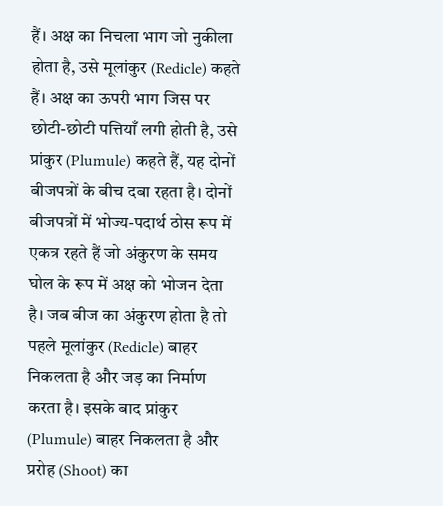हैं। अक्ष का निचला भाग जो नुकीला होता है, उसे मूलांकुर (Redicle) कहते हैं। अक्ष का ऊपरी भाग जिस पर छोटी-छोटी पत्तियाँ लगी होती है, उसे प्रांकुर (Plumule) कहते हैं, यह दोनों बीजपत्रों के बीच दबा रहता है। दोनों बीजपत्रों में भोज्य-पदार्थ ठोस रूप में एकत्र रहते हैं जो अंकुरण के समय घोल के रूप में अक्ष को भोजन देता है। जब बीज का अंकुरण होता है तो पहले मूलांकुर (Redicle) बाहर निकलता है और जड़ का निर्माण करता है। इसके बाद प्रांकुर (Plumule) बाहर निकलता है और प्ररोह (Shoot) का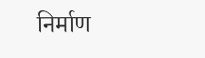निर्माण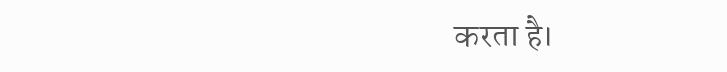करता है।